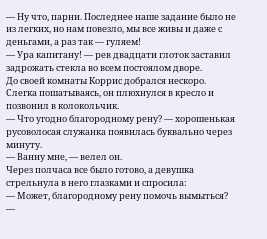— Ну что, парни. Последнее наше задание было не из легких, но нам повезло, мы все живы и даже с деньгами, а раз так — гуляем!
— Ура капитану! — рев двадцати глоток заставил задрожать стекла во всем постоялом дворе.
До своей комнаты Коррис добрался нескоро. Слегка пошатываясь, он плюхнулся в кресло и позвонил в колокольчик.
— Что угодно благородному рену? — хорошенькая русоволосая служанка появилась буквально через минуту.
— Ванну мне, — велел он.
Через полчаса все было готово, а девушка стрельнула в него глазками и спросила:
— Может, благородному рену помочь вымыться?
—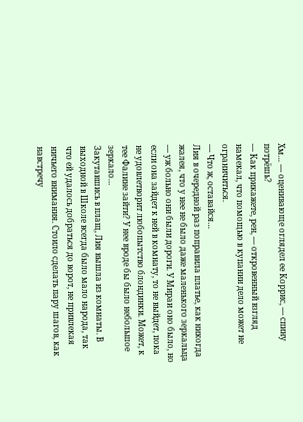Хм… — оценивающе оглядел ее Коррис, — спину потрёшь?
— Как прикажете, рен, — откровенный взгляд намекал, что помощью в купании дело может не ограничиться.
— Что ж, оставайся…
Лия в очередной раз поправила платье, как никогда жалея, что у нее не было даже маленького зеркальца — уж больно они были дороги. У Мираи оно было, но если она зайдет к ней в комнату, то не выйдет, пока не удовлетворит любопытство блондинки. Может, к тее Фалине зайти? У нее вроде бы было небольшое зеркало…
Закутавшись в плащ, Лия вышла из комнаты. В выходной в Школе всегда было мало народа, так что ей удалось добраться до ворот, не привлекая ничьего внимания. Стоило сделать пару шагов, как навстречу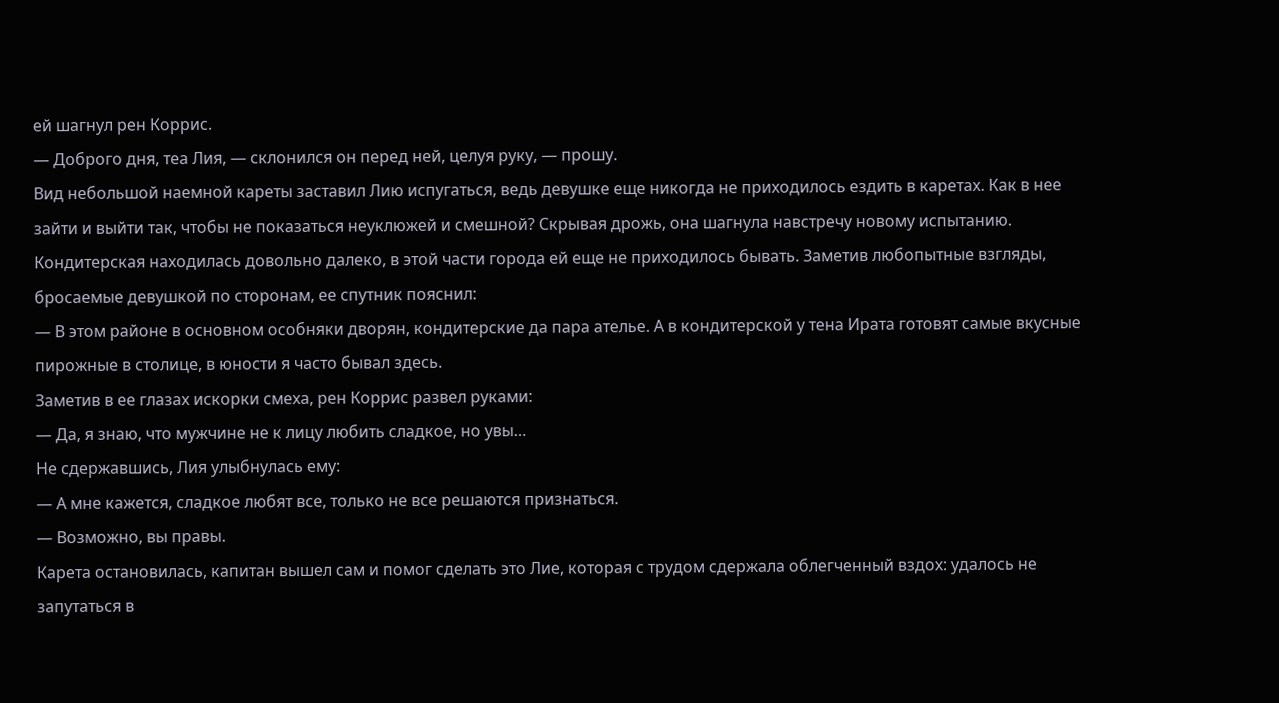ей шагнул рен Коррис.
— Доброго дня, теа Лия, — склонился он перед ней, целуя руку, — прошу.
Вид небольшой наемной кареты заставил Лию испугаться, ведь девушке еще никогда не приходилось ездить в каретах. Как в нее зайти и выйти так, чтобы не показаться неуклюжей и смешной? Скрывая дрожь, она шагнула навстречу новому испытанию.
Кондитерская находилась довольно далеко, в этой части города ей еще не приходилось бывать. Заметив любопытные взгляды, бросаемые девушкой по сторонам, ее спутник пояснил:
— В этом районе в основном особняки дворян, кондитерские да пара ателье. А в кондитерской у тена Ирата готовят самые вкусные пирожные в столице, в юности я часто бывал здесь.
Заметив в ее глазах искорки смеха, рен Коррис развел руками:
— Да, я знаю, что мужчине не к лицу любить сладкое, но увы…
Не сдержавшись, Лия улыбнулась ему:
— А мне кажется, сладкое любят все, только не все решаются признаться.
— Возможно, вы правы.
Карета остановилась, капитан вышел сам и помог сделать это Лие, которая с трудом сдержала облегченный вздох: удалось не запутаться в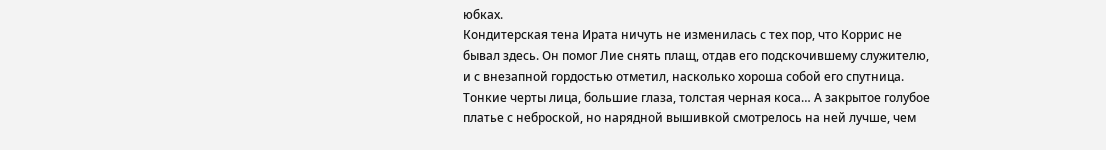юбках.
Кондитерская тена Ирата ничуть не изменилась с тех пор, что Коррис не бывал здесь. Он помог Лие снять плащ, отдав его подскочившему служителю, и с внезапной гордостью отметил, насколько хороша собой его спутница. Тонкие черты лица, большие глаза, толстая черная коса… А закрытое голубое платье с неброской, но нарядной вышивкой смотрелось на ней лучше, чем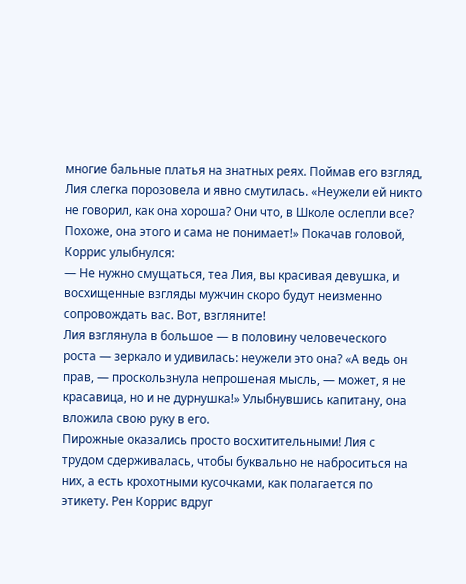многие бальные платья на знатных реях. Поймав его взгляд, Лия слегка порозовела и явно смутилась. «Неужели ей никто не говорил, как она хороша? Они что, в Школе ослепли все? Похоже, она этого и сама не понимает!» Покачав головой, Коррис улыбнулся:
— Не нужно смущаться, теа Лия, вы красивая девушка, и восхищенные взгляды мужчин скоро будут неизменно сопровождать вас. Вот, взгляните!
Лия взглянула в большое — в половину человеческого роста — зеркало и удивилась: неужели это она? «А ведь он прав, — проскользнула непрошеная мысль, — может, я не красавица, но и не дурнушка!» Улыбнувшись капитану, она вложила свою руку в его.
Пирожные оказались просто восхитительными! Лия с трудом сдерживалась, чтобы буквально не наброситься на них, а есть крохотными кусочками, как полагается по этикету. Рен Коррис вдруг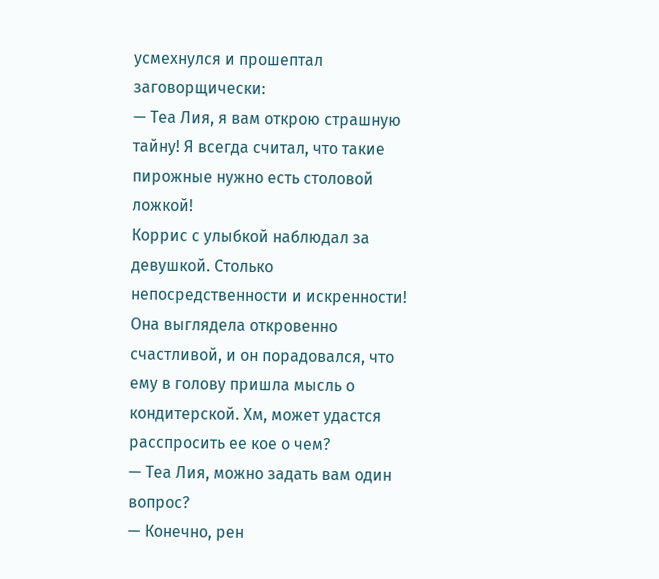усмехнулся и прошептал заговорщически:
— Теа Лия, я вам открою страшную тайну! Я всегда считал, что такие пирожные нужно есть столовой ложкой!
Коррис с улыбкой наблюдал за девушкой. Столько непосредственности и искренности! Она выглядела откровенно счастливой, и он порадовался, что ему в голову пришла мысль о кондитерской. Хм, может удастся расспросить ее кое о чем?
— Теа Лия, можно задать вам один вопрос?
— Конечно, рен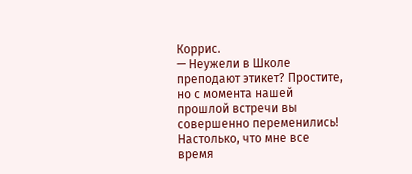Коррис.
— Неужели в Школе преподают этикет? Простите, но с момента нашей прошлой встречи вы совершенно переменились! Настолько, что мне все время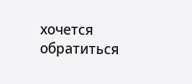хочется обратиться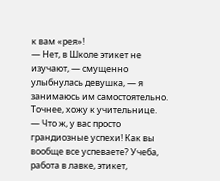к вам «рея»!
— Нет, в Школе этикет не изучают, — смущенно улыбнулась девушка, — я занимаюсь им самостоятельно. Точнее, хожу к учительнице.
— Что ж, у вас просто грандиозные успехи! Как вы вообще все успеваете? Учеба, работа в лавке, этикет,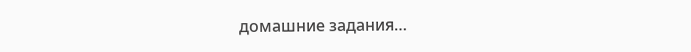домашние задания…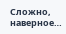Сложно, наверное…